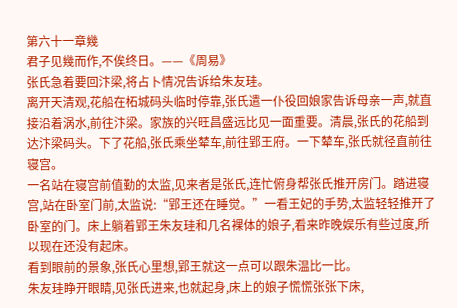第六十一章幾
君子见幾而作,不俟终日。——《周易》
张氏急着要回汴梁,将占卜情况告诉给朱友珪。
离开天清观,花船在柘城码头临时停靠,张氏遣一仆役回娘家告诉母亲一声,就直接沿着涡水,前往汴梁。家族的兴旺昌盛远比见一面重要。清晨,张氏的花船到达汴梁码头。下了花船,张氏乘坐辇车,前往郢王府。一下辇车,张氏就径直前往寝宫。
一名站在寝宫前值勤的太监,见来者是张氏,连忙俯身帮张氏推开房门。踏进寝宫,站在卧室门前,太监说:“郢王还在睡觉。”一看王妃的手势,太监轻轻推开了卧室的门。床上躺着郢王朱友珪和几名裸体的娘子,看来昨晚娱乐有些过度,所以现在还没有起床。
看到眼前的景象,张氏心里想,郢王就这一点可以跟朱温比一比。
朱友珪睁开眼睛,见张氏进来,也就起身,床上的娘子慌慌张张下床,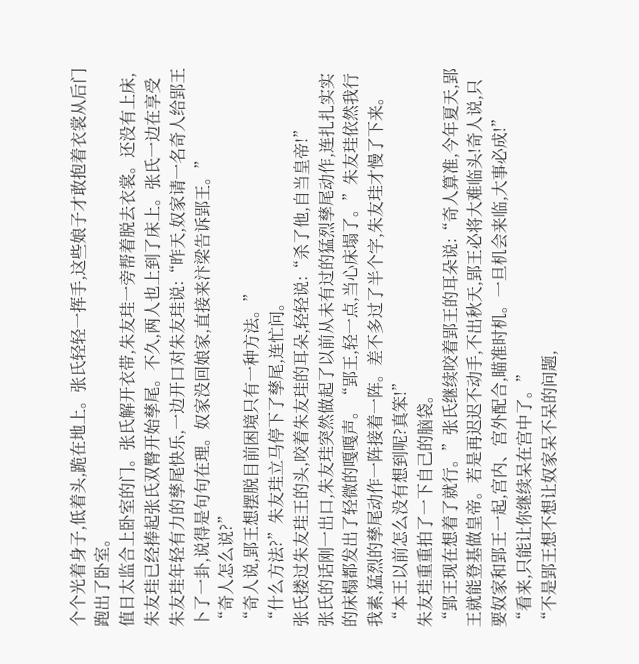个个光着身子,低着头,跪在地上。张氏轻轻一挥手,这些娘子才敢抱着衣裳从后门跑出了卧室。
值日太监合上卧室的门。张氏解开衣带,朱友珪一旁帮着脱去衣裳。还没有上床,朱友珪已经捧起张氏双臀开始孳尾。不久,两人也上到了床上。张氏一边在享受朱友珪年轻有力的孳尾快乐,一边开口对朱友珪说:“昨天,奴家请一名奇人给郢王卜了一卦,说得是句句在理。奴家没回娘家,直接来汴梁告诉郢王。”
“奇人怎么说?”
“奇人说,郢王想摆脱目前困境只有一种方法。”
“什么方法?”朱友珪立马停下了孳尾,连忙问。
张氏搂过朱友珪王的头,咬着朱友珪的耳朵,轻轻说:“杀了他,自当皇帝!”
张氏的话刚一出口,朱友珪突然做起了以前从未有过的猛烈孳尾动作,连扎扎实实的床榻都发出了轻微的嘎嘎声。“郢王,轻一点,当心床塌了。”朱友珪依然我行我素,猛烈的孳尾动作一阵接着一阵。差不多过了半个字,朱友珪才慢了下来。
“本王以前怎么没有想到呢?真笨!”
朱友珪重重拍了一下自己的脑袋。
“郢王现在想着了就行。”张氏继续咬着郢王的耳朵说:“奇人算准,今年夏天,郢王就能登基做皇帝。若是再迟迟不动手,不出秋天,郢王必将大难临头!奇人说,只要奴家和郢王一起,宫内、宫外配合,瞄准时机。一旦机会来临,大事必成!”
“看来,只能让你继续呆在宫中了。”
“不是郢王想不想让奴家呆不呆的问题,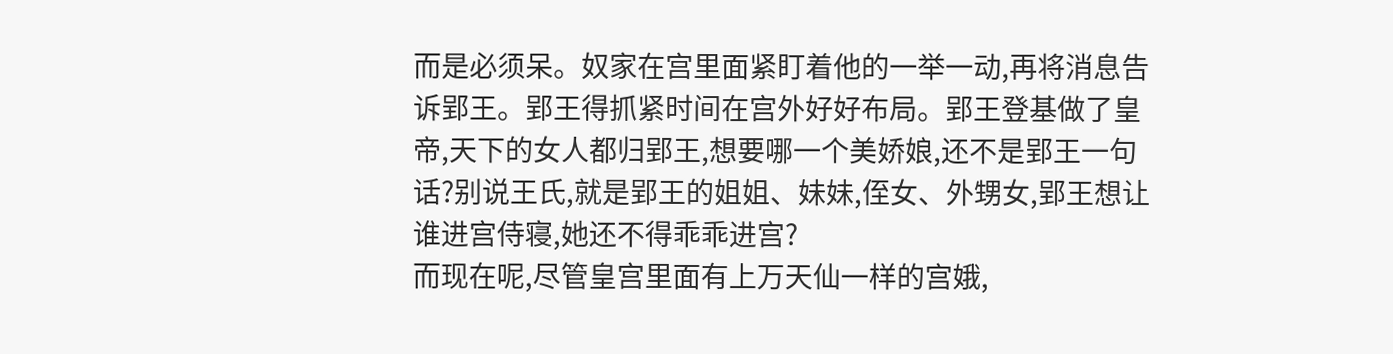而是必须呆。奴家在宫里面紧盯着他的一举一动,再将消息告诉郢王。郢王得抓紧时间在宫外好好布局。郢王登基做了皇帝,天下的女人都归郢王,想要哪一个美娇娘,还不是郢王一句话?别说王氏,就是郢王的姐姐、妹妹,侄女、外甥女,郢王想让谁进宫侍寝,她还不得乖乖进宫?
而现在呢,尽管皇宫里面有上万天仙一样的宫娥,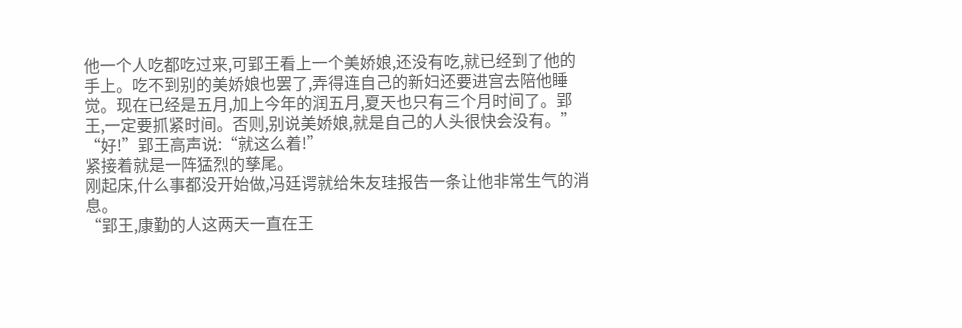他一个人吃都吃过来,可郢王看上一个美娇娘,还没有吃,就已经到了他的手上。吃不到别的美娇娘也罢了,弄得连自己的新妇还要进宫去陪他睡觉。现在已经是五月,加上今年的润五月,夏天也只有三个月时间了。郢王,一定要抓紧时间。否则,别说美娇娘,就是自己的人头很快会没有。”
“好!”郢王高声说:“就这么着!”
紧接着就是一阵猛烈的孳尾。
刚起床,什么事都没开始做,冯廷谔就给朱友珪报告一条让他非常生气的消息。
“郢王,康勤的人这两天一直在王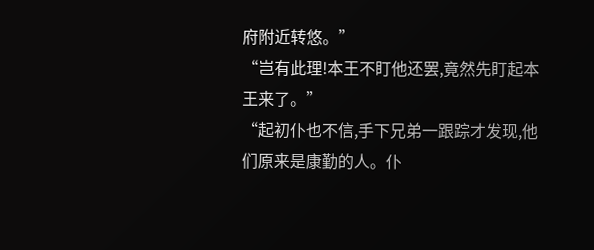府附近转悠。”
“岂有此理!本王不盯他还罢,竟然先盯起本王来了。”
“起初仆也不信,手下兄弟一跟踪才发现,他们原来是康勤的人。仆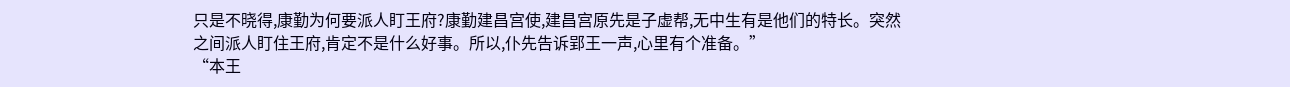只是不晓得,康勤为何要派人盯王府?康勤建昌宫使,建昌宫原先是子虚帮,无中生有是他们的特长。突然之间派人盯住王府,肯定不是什么好事。所以,仆先告诉郢王一声,心里有个准备。”
“本王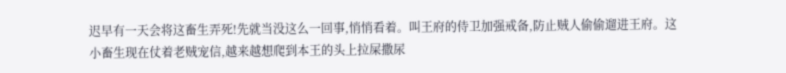迟早有一天会将这畜生弄死!先就当没这么一回事,悄悄看着。叫王府的侍卫加强戒备,防止贼人偷偷遛进王府。这小畜生现在仗着老贼宠信,越来越想爬到本王的头上拉屎撒尿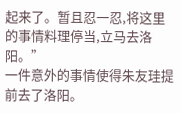起来了。暂且忍一忍,将这里的事情料理停当,立马去洛阳。”
一件意外的事情使得朱友珪提前去了洛阳。